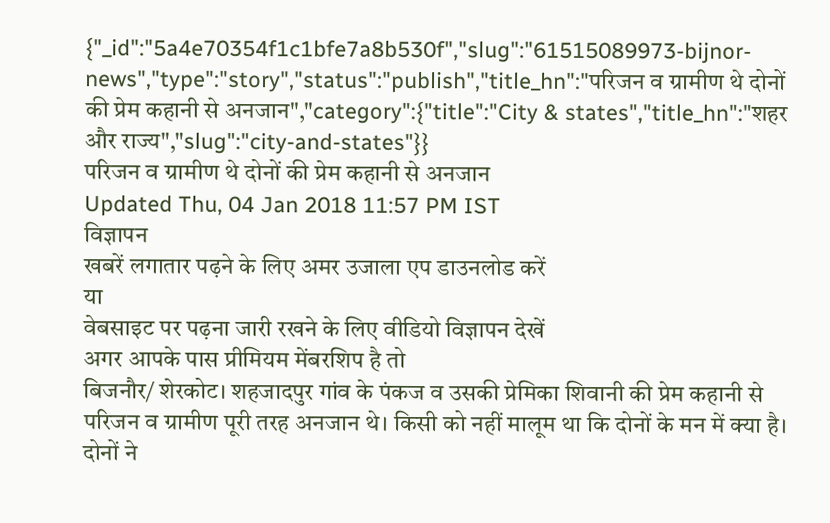{"_id":"5a4e70354f1c1bfe7a8b530f","slug":"61515089973-bijnor-news","type":"story","status":"publish","title_hn":"परिजन व ग्रामीण थे दोनों की प्रेम कहानी से अनजान","category":{"title":"City & states","title_hn":"शहर और राज्य","slug":"city-and-states"}}
परिजन व ग्रामीण थे दोनों की प्रेम कहानी से अनजान
Updated Thu, 04 Jan 2018 11:57 PM IST
विज्ञापन
खबरें लगातार पढ़ने के लिए अमर उजाला एप डाउनलोड करें
या
वेबसाइट पर पढ़ना जारी रखने के लिए वीडियो विज्ञापन देखें
अगर आपके पास प्रीमियम मेंबरशिप है तो
बिजनौर/ शेरकोट। शहजादपुर गांव के पंकज व उसकी प्रेमिका शिवानी की प्रेम कहानी से परिजन व ग्रामीण पूरी तरह अनजान थे। किसी को नहीं मालूम था कि दोनों के मन में क्या है। दोनों ने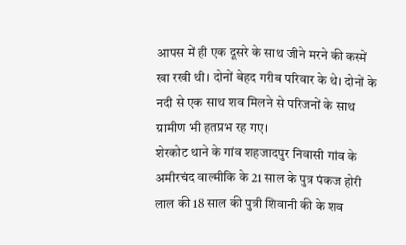आपस में ही एक दूसरे के साथ जीने मरने की कस्में खा रखी थी। दोनों बेहद गरीब परिवार के थे। दोनों के नदी से एक साथ शव मिलने से परिजनों के साथ ग्रामीण भी हतप्रभ रह गए।
शेरकोट थाने के गांव शहजादपुर निवासी गांव के अमीरचंद वाल्मीकि के 21 साल के पुत्र पंकज होरी लाल की 18 साल की पुत्री शिवानी की के शव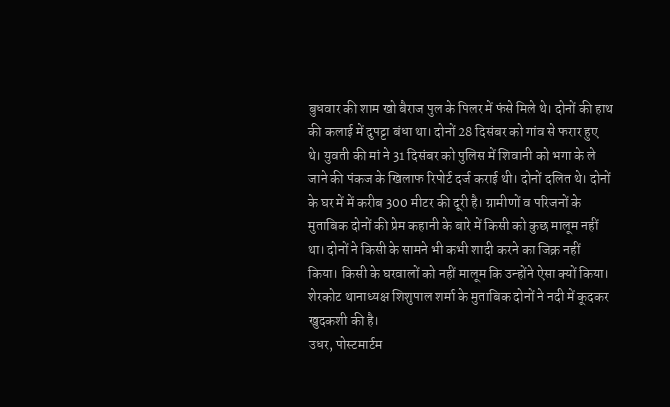बुधवार की शाम खो बैराज पुल के पिलर में फंसे मिले थे। दोनों की हाथ की कलाई में दुपट्टा बंधा था। दोनों 28 दिसंबर को गांव से फरार हुए थे। युवती की मां ने 31 दिसंबर को पुलिस में शिवानी को भगा के ले जाने की पंकज के खिलाफ रिपोर्ट दर्ज कराई थी। दोनों दलित थे। दोनों के घर में में करीब 300 मीटर की दूरी है। ग्रामीणों व परिजनों के मुताबिक दोनों की प्रेम कहानी के बारे में किसी को कुछ मालूम नहीं था। दोनों ने किसी के सामने भी कभी शादी करने का जिक्र नहीं किया। किसी के घरवालों को नहीं मालूम कि उन्होंने ऐसा क्यों किया। शेरकोट थानाध्यक्ष शिशुपाल शर्मा के मुताबिक दोनों ने नदी में कूदकर खुदकशी की है।
उधर, पोस्टमार्टम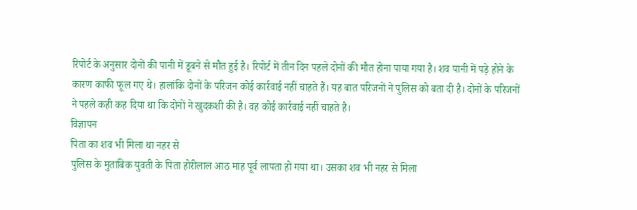रिपोर्ट के अनुसार दोनों की पानी में डूबने से मौत हुई है। रिपोर्ट में तीन दिन पहले दोनों की मौत होना पाया गया है। शव पानी में पड़े होने के कारण काफी फूल गए थे। हालांकि दोनों के परिजन कोई कार्रवाई नहीं चाहते हैं। यह बात परिजनों ने पुलिस को बता दी है। दोनों के परिजनों ने पहले कही कह दिया था कि दोनों ने खुदकशी की है। वह कोई कार्रवाई नहीं चाहते है।
विज्ञापन
पिता का शव भी मिला था नहर से
पुलिस के मुताबिक युवती के पिता होरीलाल आठ माह पूर्व लापता हो गया था। उसका शव भी नहर से मिला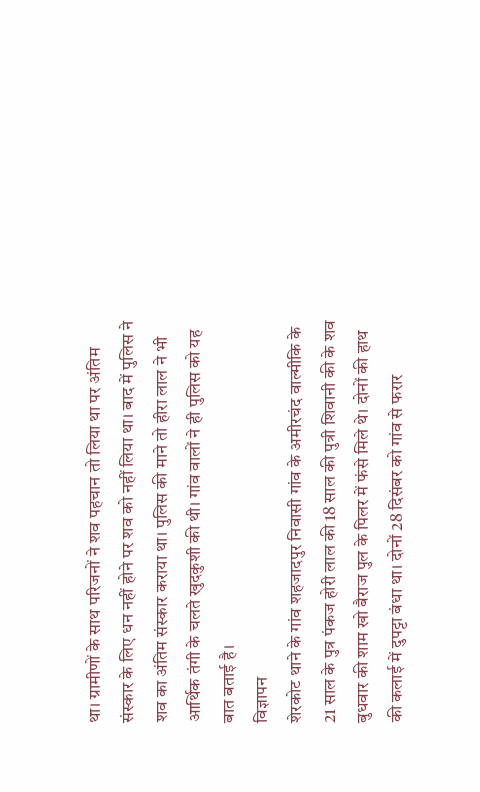था। ग्रामीणों के साथ परिजनों ने शव पहचान तो लिया था पर अंतिम संस्कार के लिए धन नहीं होने पर शव को नहीं लिया था। बाद में पुलिस ने शव का अंतिम संस्कार कराया था। पुलिस की माने तो हीरा लाल ने भी आर्थिक तंगी के चलते खुदकुशी की थी। गांव वालों ने ही पुलिस को यह बात बताई है।
विज्ञापन
शेरकोट थाने के गांव शहजादपुर निवासी गांव के अमीरचंद वाल्मीकि के 21 साल के पुत्र पंकज होरी लाल की 18 साल की पुत्री शिवानी की के शव बुधवार की शाम खो बैराज पुल के पिलर में फंसे मिले थे। दोनों की हाथ की कलाई में दुपट्टा बंधा था। दोनों 28 दिसंबर को गांव से फरार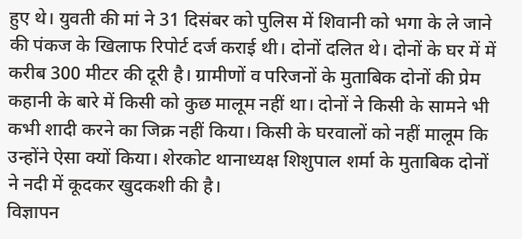हुए थे। युवती की मां ने 31 दिसंबर को पुलिस में शिवानी को भगा के ले जाने की पंकज के खिलाफ रिपोर्ट दर्ज कराई थी। दोनों दलित थे। दोनों के घर में में करीब 300 मीटर की दूरी है। ग्रामीणों व परिजनों के मुताबिक दोनों की प्रेम कहानी के बारे में किसी को कुछ मालूम नहीं था। दोनों ने किसी के सामने भी कभी शादी करने का जिक्र नहीं किया। किसी के घरवालों को नहीं मालूम कि उन्होंने ऐसा क्यों किया। शेरकोट थानाध्यक्ष शिशुपाल शर्मा के मुताबिक दोनों ने नदी में कूदकर खुदकशी की है।
विज्ञापन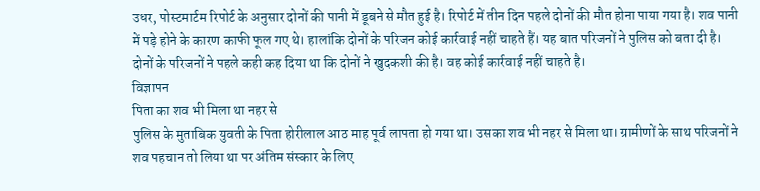उधर, पोस्टमार्टम रिपोर्ट के अनुसार दोनों की पानी में डूबने से मौत हुई है। रिपोर्ट में तीन दिन पहले दोनों की मौत होना पाया गया है। शव पानी में पड़े होने के कारण काफी फूल गए थे। हालांकि दोनों के परिजन कोई कार्रवाई नहीं चाहते हैं। यह बात परिजनों ने पुलिस को बता दी है। दोनों के परिजनों ने पहले कही कह दिया था कि दोनों ने खुदकशी की है। वह कोई कार्रवाई नहीं चाहते है।
विज्ञापन
पिता का शव भी मिला था नहर से
पुलिस के मुताबिक युवती के पिता होरीलाल आठ माह पूर्व लापता हो गया था। उसका शव भी नहर से मिला था। ग्रामीणों के साथ परिजनों ने शव पहचान तो लिया था पर अंतिम संस्कार के लिए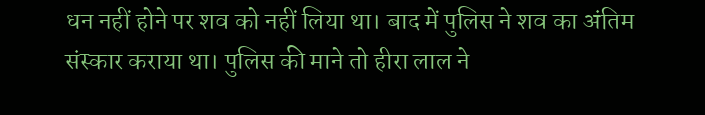धन नहीं होने पर शव को नहीं लिया था। बाद में पुलिस ने शव का अंतिम संस्कार कराया था। पुलिस की माने तो हीरा लाल ने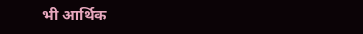भी आर्थिक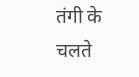तंगी के चलते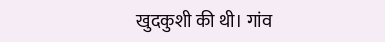खुदकुशी की थी। गांव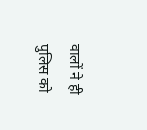वालों ने ही पुलिस को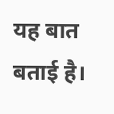यह बात बताई है।